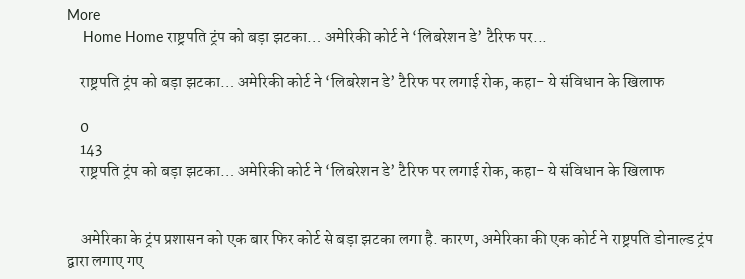More
    Home Home राष्ट्रपति ट्रंप को बड़ा झटका… अमेरिकी कोर्ट ने ‘लिबरेशन डे’ टैरिफ पर...

    राष्ट्रपति ट्रंप को बड़ा झटका… अमेरिकी कोर्ट ने ‘लिबरेशन डे’ टैरिफ पर लगाई रोक, कहा- ये संविधान के खिलाफ

    0
    143
    राष्ट्रपति ट्रंप को बड़ा झटका… अमेरिकी कोर्ट ने ‘लिबरेशन डे’ टैरिफ पर लगाई रोक, कहा- ये संविधान के खिलाफ


    अमेरिका के ट्रंप प्रशासन को एक बार फिर कोर्ट से बड़ा झटका लगा है. कारण, अमेरिका की एक कोर्ट ने राष्ट्रपति डोनाल्ड ट्रंप द्वारा लगाए गए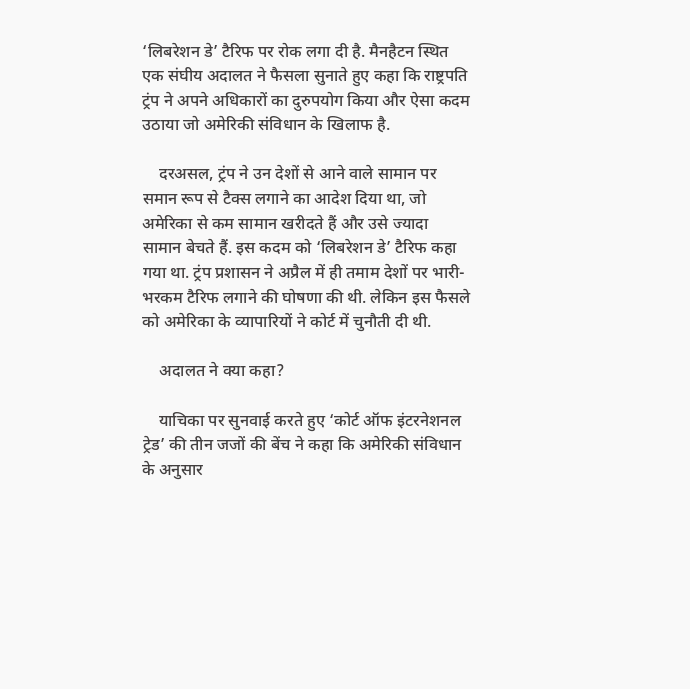‘लिबरेशन डे’ टैरिफ पर रोक लगा दी है. मैनहैटन स्थित एक संघीय अदालत ने फैसला सुनाते हुए कहा कि राष्ट्रपति ट्रंप ने अपने अधिकारों का दुरुपयोग किया और ऐसा कदम उठाया जो अमेरिकी संविधान के खिलाफ है.

    दरअसल, ट्रंप ने उन देशों से आने वाले सामान पर समान रूप से टैक्स लगाने का आदेश दिया था, जो अमेरिका से कम सामान खरीदते हैं और उसे ज्यादा सामान बेचते हैं. इस कदम को ‘लिबरेशन डे’ टैरिफ कहा गया था. ट्रंप प्रशासन ने अप्रैल में ही तमाम देशों पर भारी-भरकम टैरिफ लगाने की घोषणा की थी. लेकिन इस फैसले को अमेरिका के व्यापारियों ने कोर्ट में चुनौती दी थी.

    अदालत ने क्या कहा?

    याचिका पर सुनवाई करते हुए ‘कोर्ट ऑफ इंटरनेशनल ट्रेड’ की तीन जजों की बेंच ने कहा कि अमेरिकी संविधान के अनुसार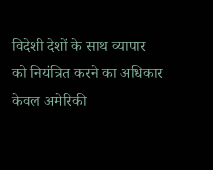विदेशी देशों के साथ व्यापार को नियंत्रित करने का अधिकार केवल अमेरिकी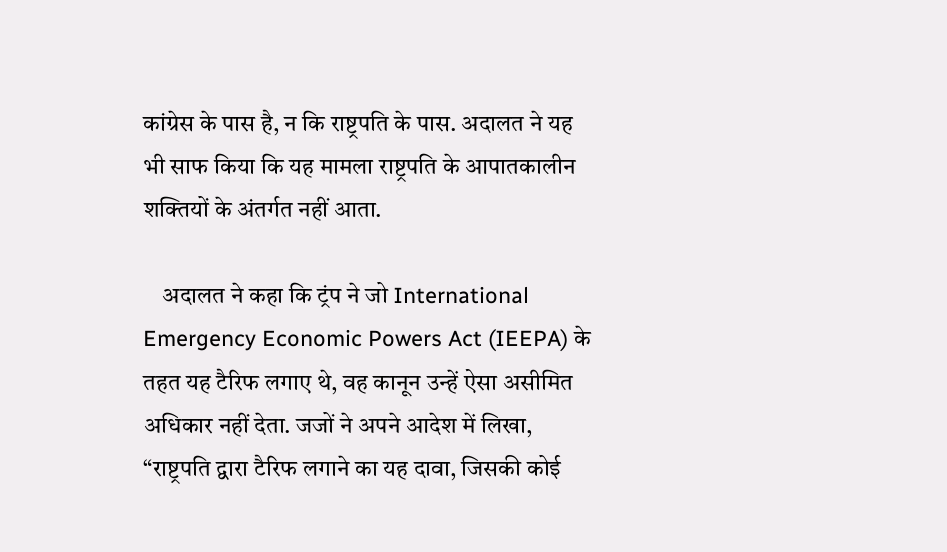कांग्रेस के पास है, न कि राष्ट्रपति के पास. अदालत ने यह भी साफ किया कि यह मामला राष्ट्रपति के आपातकालीन शक्तियों के अंतर्गत नहीं आता.

    अदालत ने कहा कि ट्रंप ने जो International Emergency Economic Powers Act (IEEPA) के तहत यह टैरिफ लगाए थे, वह कानून उन्हें ऐसा असीमित अधिकार नहीं देता. जजों ने अपने आदेश में लिखा, “राष्ट्रपति द्वारा टैरिफ लगाने का यह दावा, जिसकी कोई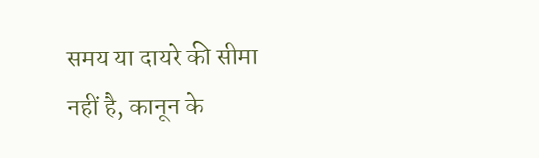समय या दायरे की सीमा नहीं है, कानून के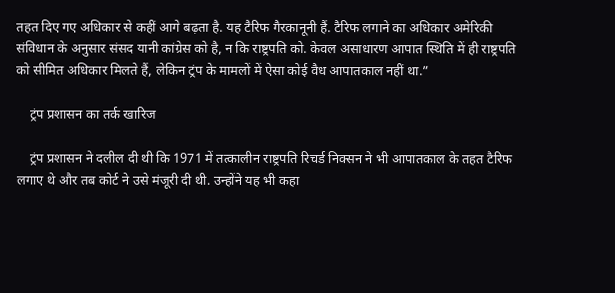तहत दिए गए अधिकार से कहीं आगे बढ़ता है. यह टैरिफ गैरकानूनी हैं. टैरिफ लगाने का अधिकार अमेरिकी संविधान के अनुसार संसद यानी कांग्रेस को है, न कि राष्ट्रपति को. केवल असाधारण आपात स्थिति में ही राष्ट्रपति को सीमित अधिकार मिलते हैं, लेकिन ट्रंप के मामलों में ऐसा कोई वैध आपातकाल नहीं था.”

    ट्रंप प्रशासन का तर्क खारिज

    ट्रंप प्रशासन ने दलील दी थी कि 1971 में तत्कालीन राष्ट्रपति रिचर्ड निक्सन ने भी आपातकाल के तहत टैरिफ लगाए थे और तब कोर्ट ने उसे मंजूरी दी थी. उन्होंने यह भी कहा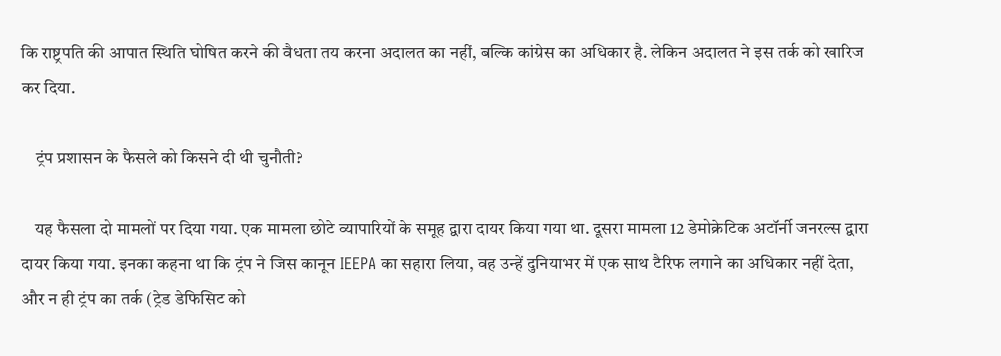कि राष्ट्रपति की आपात स्थिति घोषित करने की वैधता तय करना अदालत का नहीं, बल्कि कांग्रेस का अधिकार है. लेकिन अदालत ने इस तर्क को खारिज कर दिया.

    ट्रंप प्रशासन के फैसले को किसने दी थी चुनौती?

    यह फैसला दो मामलों पर दिया गया. एक मामला छोटे व्यापारियों के समूह द्वारा दायर किया गया था. दूसरा मामला 12 डेमोक्रेटिक अटॉर्नी जनरल्स द्वारा दायर किया गया. इनका कहना था कि ट्रंप ने जिस कानून IEEPA का सहारा लिया, वह उन्हें दुनियाभर में एक साथ टैरिफ लगाने का अधिकार नहीं देता, और न ही ट्रंप का तर्क (ट्रेड डेफिसिट को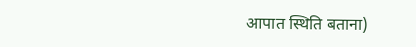आपात स्थिति बताना)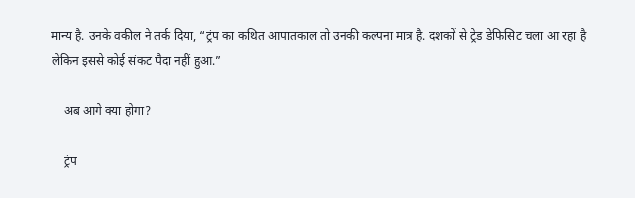मान्य है. उनके वकील ने तर्क दिया, “ट्रंप का कथित आपातकाल तो उनकी कल्पना मात्र है. दशकों से ट्रेड डेफिसिट चला आ रहा है लेकिन इससे कोई संकट पैदा नहीं हुआ.”

    अब आगे क्या होगा?

    ट्रंप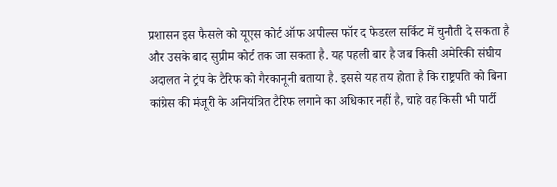प्रशासन इस फैसले को यूएस कोर्ट ऑफ अपील्स फॉर द फेडरल सर्किट में चुनौती दे सकता है और उसके बाद सुप्रीम कोर्ट तक जा सकता है. यह पहली बार है जब किसी अमेरिकी संघीय अदालत ने ट्रंप के टैरिफ को गैरकानूनी बताया है. इससे यह तय होता है कि राष्ट्रपति को बिना कांग्रेस की मंजूरी के अनियंत्रित टैरिफ लगाने का अधिकार नहीं है, चाहे वह किसी भी पार्टी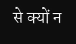से क्यों न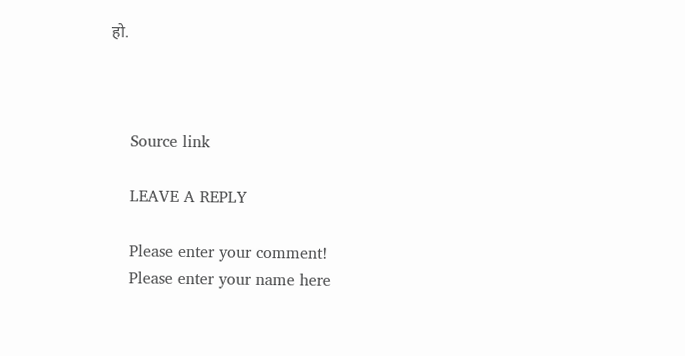हो.



    Source link

    LEAVE A REPLY

    Please enter your comment!
    Please enter your name here